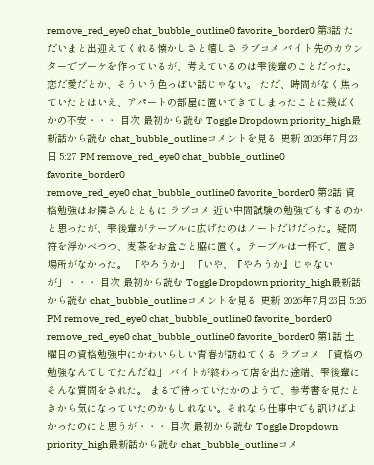remove_red_eye0 chat_bubble_outline0 favorite_border0 第3話 ただいまと出迎えてくれる懐かしさと嬉しさ ラブコメ バイト先のカウンターでブーケを作っているが、考えているのは雫後輩のことだった。 恋だ愛だとか、そういう色っぽい話じゃない。 ただ、時間がなく焦っていたとはいえ、アパートの部屋に置いてきてしまったことに幾ばくかの不安・・・ 目次 最初から読む Toggle Dropdown priority_high最新話から読む chat_bubble_outlineコメントを見る 更新 2026年7月23日 5:27 PM remove_red_eye0 chat_bubble_outline0 favorite_border0
remove_red_eye0 chat_bubble_outline0 favorite_border0 第2話 資格勉強はお隣さんとともに ラブコメ 近い中間試験の勉強でもするのかと思ったが、雫後輩がテーブルに広げたのはノートだけだった。疑問符を浮かべつつ、麦茶をお盆ごと脇に置く。テーブルは一杯で、置き場所がなかった。 「やろうか」 「いや、『やろうか』じゃないが」・・・ 目次 最初から読む Toggle Dropdown priority_high最新話から読む chat_bubble_outlineコメントを見る 更新 2026年7月23日 5:26 PM remove_red_eye0 chat_bubble_outline0 favorite_border0
remove_red_eye0 chat_bubble_outline0 favorite_border0 第1話 土曜日の資格勉強中にかわいらしい青春が訪ねてくる ラブコメ 「資格の勉強なんてしてたんだね」 バイトが終わって店を出た途端、雫後輩にそんな質問をされた。 まるで待っていたかのようで、参考書を見たときから気になっていたのかもしれない。それなら仕事中でも訊けばよかったのにと思うが・・・ 目次 最初から読む Toggle Dropdown priority_high最新話から読む chat_bubble_outlineコメ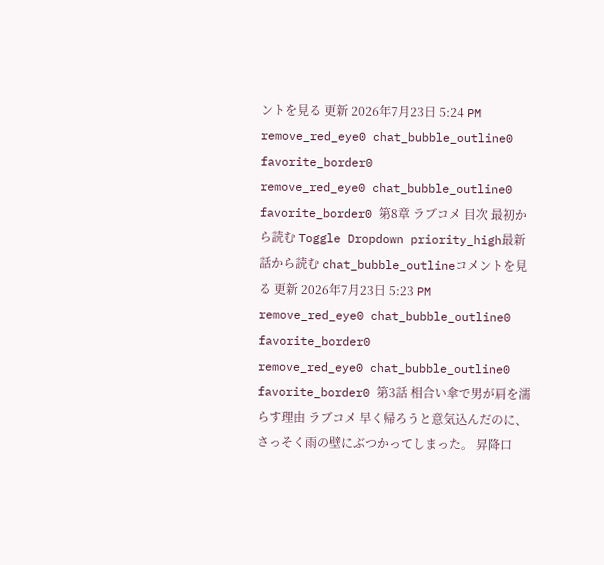ントを見る 更新 2026年7月23日 5:24 PM remove_red_eye0 chat_bubble_outline0 favorite_border0
remove_red_eye0 chat_bubble_outline0 favorite_border0 第8章 ラブコメ 目次 最初から読む Toggle Dropdown priority_high最新話から読む chat_bubble_outlineコメントを見る 更新 2026年7月23日 5:23 PM remove_red_eye0 chat_bubble_outline0 favorite_border0
remove_red_eye0 chat_bubble_outline0 favorite_border0 第3話 相合い傘で男が肩を濡らす理由 ラブコメ 早く帰ろうと意気込んだのに、さっそく雨の壁にぶつかってしまった。 昇降口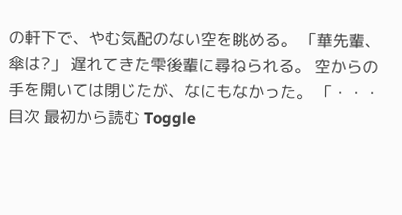の軒下で、やむ気配のない空を眺める。 「華先輩、傘は?」 遅れてきた雫後輩に尋ねられる。 空からの手を開いては閉じたが、なにもなかった。 「・・・ 目次 最初から読む Toggle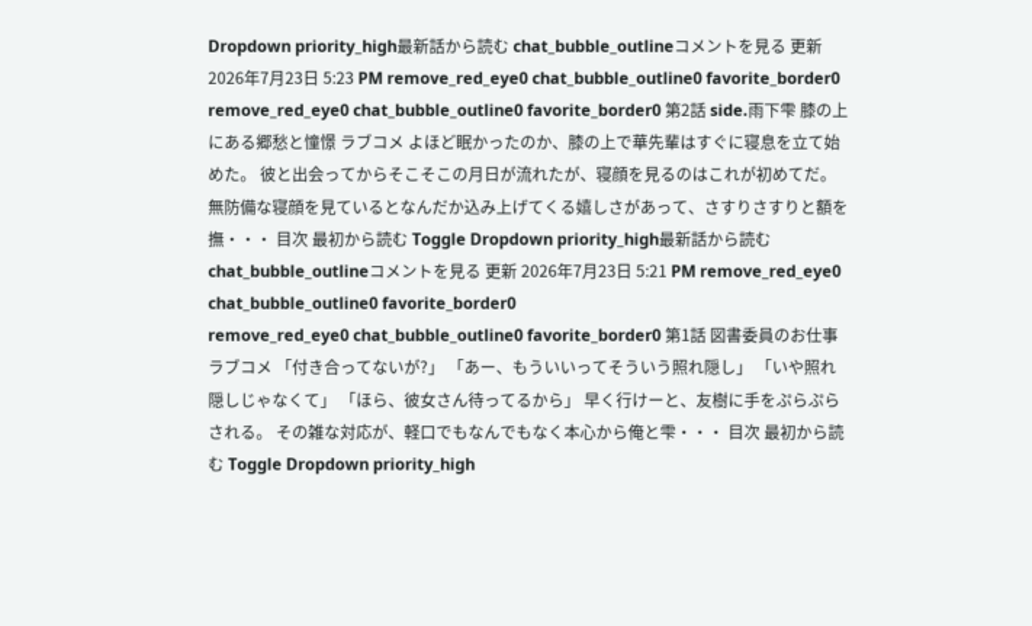Dropdown priority_high最新話から読む chat_bubble_outlineコメントを見る 更新 2026年7月23日 5:23 PM remove_red_eye0 chat_bubble_outline0 favorite_border0
remove_red_eye0 chat_bubble_outline0 favorite_border0 第2話 side.雨下雫 膝の上にある郷愁と憧憬 ラブコメ よほど眠かったのか、膝の上で華先輩はすぐに寝息を立て始めた。 彼と出会ってからそこそこの月日が流れたが、寝顔を見るのはこれが初めてだ。無防備な寝顔を見ているとなんだか込み上げてくる嬉しさがあって、さすりさすりと額を撫・・・ 目次 最初から読む Toggle Dropdown priority_high最新話から読む chat_bubble_outlineコメントを見る 更新 2026年7月23日 5:21 PM remove_red_eye0 chat_bubble_outline0 favorite_border0
remove_red_eye0 chat_bubble_outline0 favorite_border0 第1話 図書委員のお仕事 ラブコメ 「付き合ってないが?」 「あー、もういいってそういう照れ隠し」 「いや照れ隠しじゃなくて」 「ほら、彼女さん待ってるから」 早く行けーと、友樹に手をぷらぷらされる。 その雑な対応が、軽口でもなんでもなく本心から俺と雫・・・ 目次 最初から読む Toggle Dropdown priority_high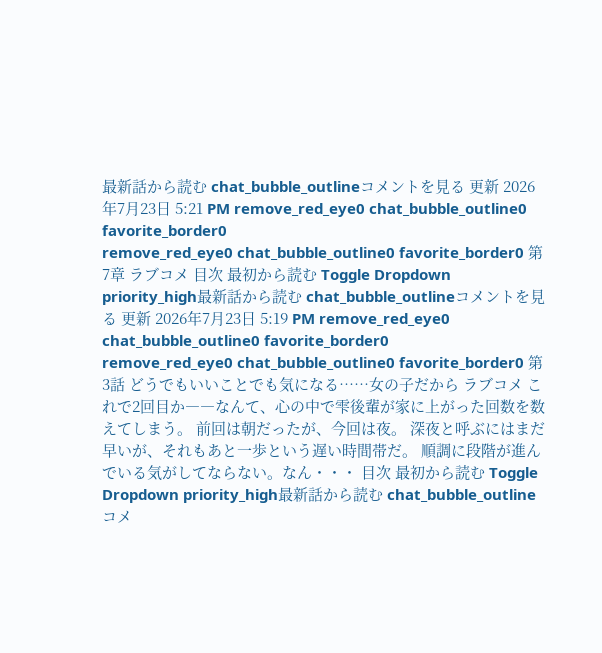最新話から読む chat_bubble_outlineコメントを見る 更新 2026年7月23日 5:21 PM remove_red_eye0 chat_bubble_outline0 favorite_border0
remove_red_eye0 chat_bubble_outline0 favorite_border0 第7章 ラブコメ 目次 最初から読む Toggle Dropdown priority_high最新話から読む chat_bubble_outlineコメントを見る 更新 2026年7月23日 5:19 PM remove_red_eye0 chat_bubble_outline0 favorite_border0
remove_red_eye0 chat_bubble_outline0 favorite_border0 第3話 どうでもいいことでも気になる……女の子だから ラブコメ これで2回目か――なんて、心の中で雫後輩が家に上がった回数を数えてしまう。 前回は朝だったが、今回は夜。 深夜と呼ぶにはまだ早いが、それもあと一歩という遅い時間帯だ。 順調に段階が進んでいる気がしてならない。なん・・・ 目次 最初から読む Toggle Dropdown priority_high最新話から読む chat_bubble_outlineコメ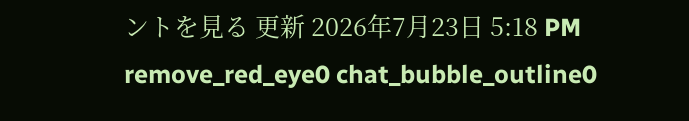ントを見る 更新 2026年7月23日 5:18 PM remove_red_eye0 chat_bubble_outline0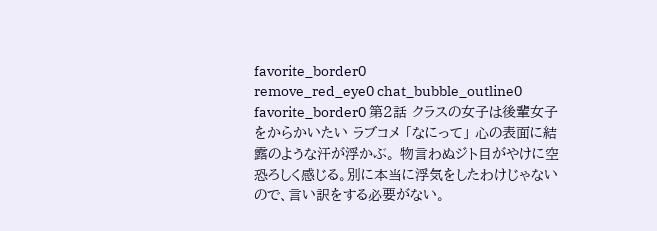favorite_border0
remove_red_eye0 chat_bubble_outline0 favorite_border0 第2話 クラスの女子は後輩女子をからかいたい ラブコメ 「なにって」 心の表面に結露のような汗が浮かぶ。 物言わぬジト目がやけに空恐ろしく感じる。別に本当に浮気をしたわけじゃないので、言い訳をする必要がない。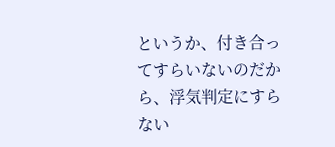というか、付き合ってすらいないのだから、浮気判定にすらない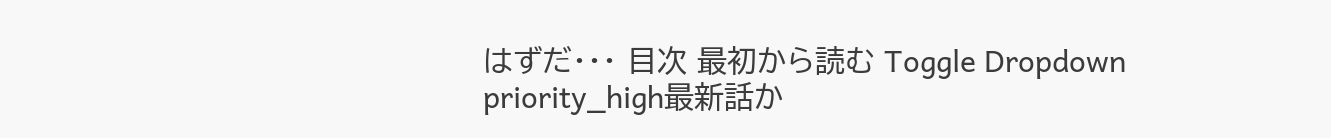はずだ・・・ 目次 最初から読む Toggle Dropdown priority_high最新話か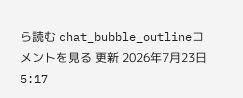ら読む chat_bubble_outlineコメントを見る 更新 2026年7月23日 5:17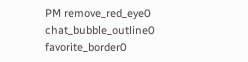PM remove_red_eye0 chat_bubble_outline0 favorite_border0